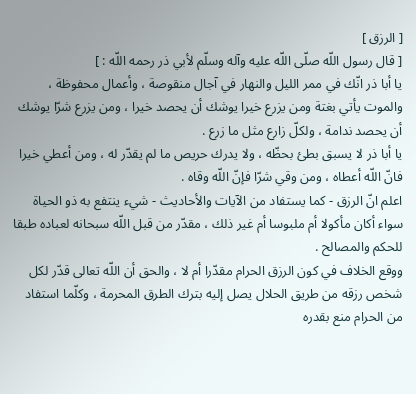[ الرزق ]
[ قال رسول اللّه صلّى اللّه عليه وآله وسلّم لأبي ذر رحمه اللّه : ]
يا أبا ذر انّك في ممر الليل والنهار في آجال منقوصة ، وأعمال محفوظة ، والموت يأتي بغتة ومن يزرع خيرا يوشك أن يحصد خيرا ، ومن يزرع شرّا يوشك أن يحصد ندامة ، ولكلّ زارع مثل ما زرع .
يا أبا ذر لا يسبق بطئ بحظّه ، ولا يدرك حريص ما لم يقدّر له ، ومن أعطي خيرا فانّ اللّه أعطاه ، ومن وقي شرّا فإنّ اللّه وقاه .
اعلم انّ الرزق - كما يستفاد من الآيات والأحاديث - شيء ينتفع به ذو الحياة سواء أكان مأكولا أم ملبوسا أم غير ذلك ، مقدّر من قبل اللّه سبحانه لعباده طبقا للحكم والمصالح .
ووقع الخلاف في كون الرزق الحرام مقدّرا أم لا ، والحق أن اللّه تعالى قدّر لكل شخص رزقه من طريق الحلال يصل إليه بترك الطرق المحرمة ، وكلّما استفاد من الحرام منع بقدره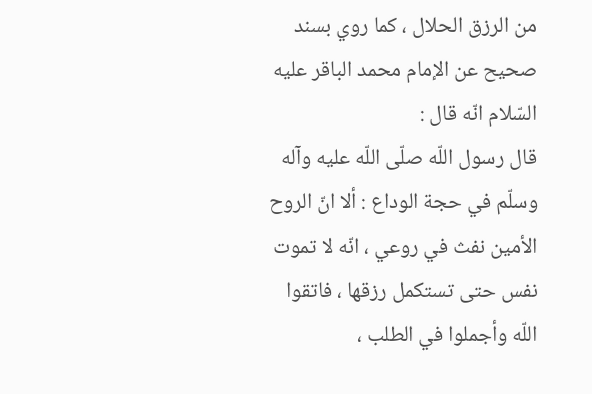من الرزق الحلال ، كما روي بسند صحيح عن الإمام محمد الباقر عليه السّلام انّه قال :
قال رسول اللّه صلّى اللّه عليه وآله وسلّم في حجة الوداع : ألا انّ الروح الأمين نفث في روعي ، انّه لا تموت نفس حتى تستكمل رزقها ، فاتقوا اللّه وأجملوا في الطلب ،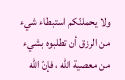ولا يحملنّكم استبطاء شيء من الرزق أن تطلبوه بشيء من معصية اللّه ، فإنّ اللّه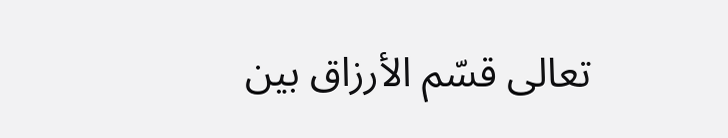تعالى قسّم الأرزاق بين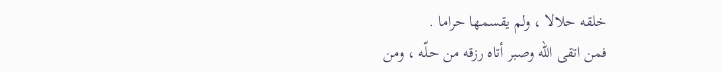خلقه حلالا ، ولم يقسمها حراما .
فمن اتقى اللّه وصبر أتاه رزقه من حلّه ، ومن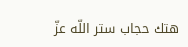هتك حجاب ستر اللّه عزّ